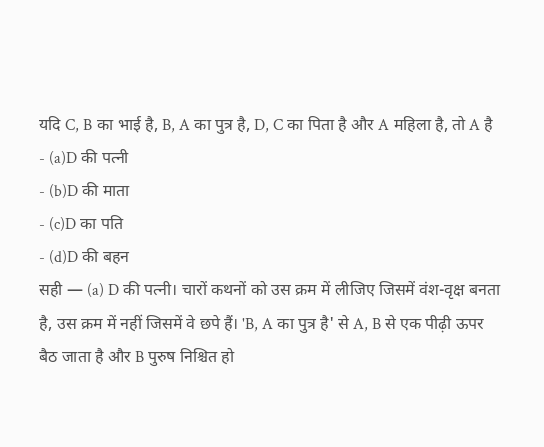यदि C, B का भाई है, B, A का पुत्र है, D, C का पिता है और A महिला है, तो A है
- (a)D की पत्नी
- (b)D की माता
- (c)D का पति
- (d)D की बहन
सही — (a) D की पत्नी। चारों कथनों को उस क्रम में लीजिए जिसमें वंश-वृक्ष बनता है, उस क्रम में नहीं जिसमें वे छपे हैं। 'B, A का पुत्र है' से A, B से एक पीढ़ी ऊपर बैठ जाता है और B पुरुष निश्चित हो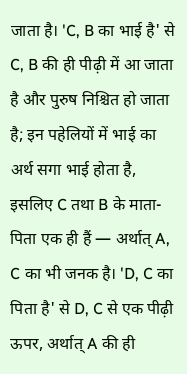जाता है। 'C, B का भाई है' से C, B की ही पीढ़ी में आ जाता है और पुरुष निश्चित हो जाता है; इन पहेलियों में भाई का अर्थ सगा भाई होता है, इसलिए C तथा B के माता-पिता एक ही हैं — अर्थात् A, C का भी जनक है। 'D, C का पिता है' से D, C से एक पीढ़ी ऊपर, अर्थात् A की ही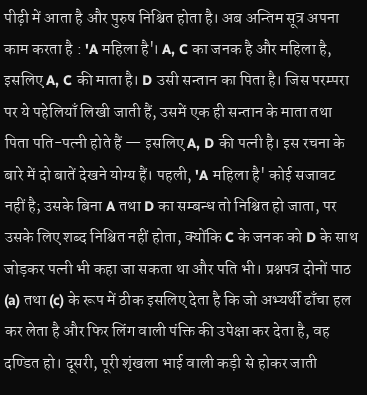पीढ़ी में आता है और पुरुष निश्चित होता है। अब अन्तिम सूत्र अपना काम करता है : 'A महिला है'। A, C का जनक है और महिला है, इसलिए A, C की माता है। D उसी सन्तान का पिता है। जिस परम्परा पर ये पहेलियाँ लिखी जाती हैं, उसमें एक ही सन्तान के माता तथा पिता पति-पत्नी होते हैं — इसलिए A, D की पत्नी है। इस रचना के बारे में दो बातें देखने योग्य हैं। पहली, 'A महिला है' कोई सजावट नहीं है; उसके बिना A तथा D का सम्बन्ध तो निश्चित हो जाता, पर उसके लिए शब्द निश्चित नहीं होता, क्योंकि C के जनक को D के साथ जोड़कर पत्नी भी कहा जा सकता था और पति भी। प्रश्नपत्र दोनों पाठ (a) तथा (c) के रूप में ठीक इसलिए देता है कि जो अभ्यर्थी ढाँचा हल कर लेता है और फिर लिंग वाली पंक्ति की उपेक्षा कर देता है, वह दण्डित हो। दूसरी, पूरी शृंखला भाई वाली कड़ी से होकर जाती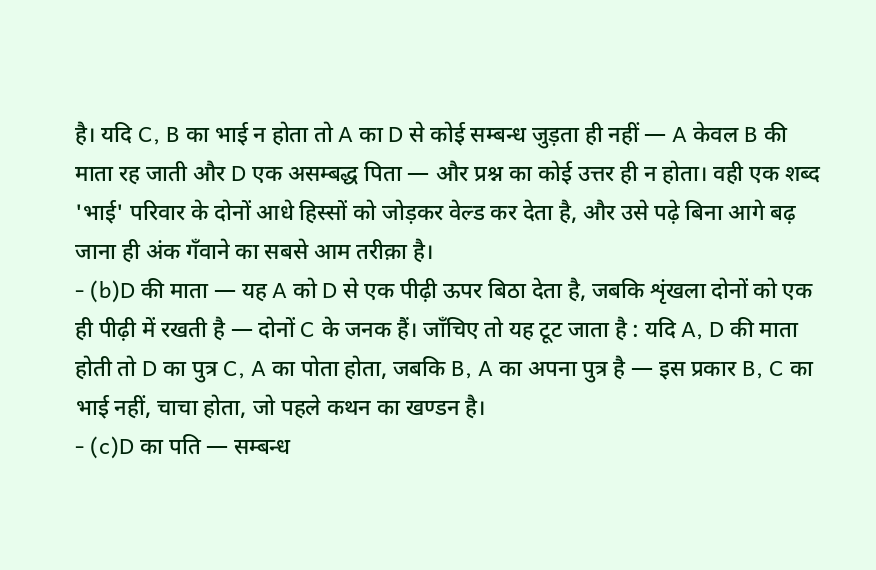है। यदि C, B का भाई न होता तो A का D से कोई सम्बन्ध जुड़ता ही नहीं — A केवल B की माता रह जाती और D एक असम्बद्ध पिता — और प्रश्न का कोई उत्तर ही न होता। वही एक शब्द 'भाई' परिवार के दोनों आधे हिस्सों को जोड़कर वेल्ड कर देता है, और उसे पढ़े बिना आगे बढ़ जाना ही अंक गँवाने का सबसे आम तरीक़ा है।
- (b)D की माता — यह A को D से एक पीढ़ी ऊपर बिठा देता है, जबकि शृंखला दोनों को एक ही पीढ़ी में रखती है — दोनों C के जनक हैं। जाँचिए तो यह टूट जाता है : यदि A, D की माता होती तो D का पुत्र C, A का पोता होता, जबकि B, A का अपना पुत्र है — इस प्रकार B, C का भाई नहीं, चाचा होता, जो पहले कथन का खण्डन है।
- (c)D का पति — सम्बन्ध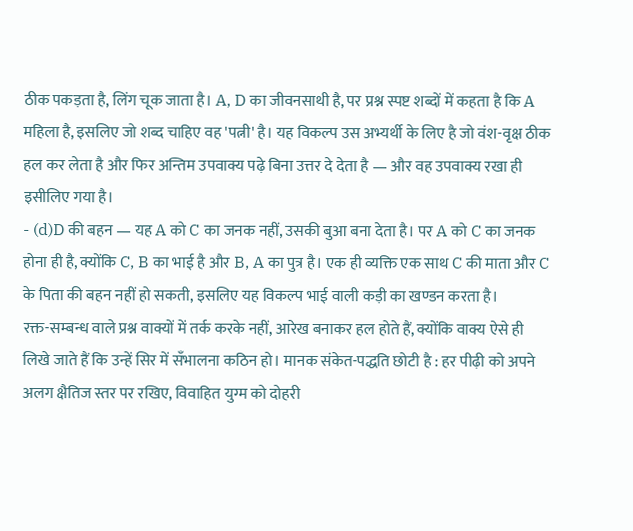ठीक पकड़ता है, लिंग चूक जाता है। A, D का जीवनसाथी है, पर प्रश्न स्पष्ट शब्दों में कहता है कि A महिला है, इसलिए जो शब्द चाहिए वह 'पत्नी' है। यह विकल्प उस अभ्यर्थी के लिए है जो वंश-वृक्ष ठीक हल कर लेता है और फिर अन्तिम उपवाक्य पढ़े बिना उत्तर दे देता है — और वह उपवाक्य रखा ही इसीलिए गया है।
- (d)D की बहन — यह A को C का जनक नहीं, उसकी बुआ बना देता है। पर A को C का जनक होना ही है, क्योंकि C, B का भाई है और B, A का पुत्र है। एक ही व्यक्ति एक साथ C की माता और C के पिता की बहन नहीं हो सकती, इसलिए यह विकल्प भाई वाली कड़ी का खण्डन करता है।
रक्त-सम्बन्ध वाले प्रश्न वाक्यों में तर्क करके नहीं, आरेख बनाकर हल होते हैं, क्योंकि वाक्य ऐसे ही लिखे जाते हैं कि उन्हें सिर में सँभालना कठिन हो। मानक संकेत-पद्धति छोटी है : हर पीढ़ी को अपने अलग क्षैतिज स्तर पर रखिए, विवाहित युग्म को दोहरी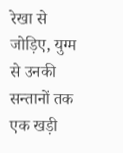रेखा से जोड़िए, युग्म से उनकी सन्तानों तक एक खड़ी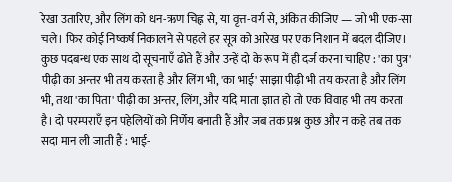रेखा उतारिए, और लिंग को धन-ऋण चिह्न से, या वृत्त-वर्ग से, अंकित कीजिए — जो भी एक-सा चले। फिर कोई निष्कर्ष निकालने से पहले हर सूत्र को आरेख पर एक निशान में बदल दीजिए। कुछ पदबन्ध एक साथ दो सूचनाएँ ढोते हैं और उन्हें दो के रूप में ही दर्ज करना चाहिए : 'का पुत्र' पीढ़ी का अन्तर भी तय करता है और लिंग भी, 'का भाई' साझा पीढ़ी भी तय करता है और लिंग भी, तथा 'का पिता' पीढ़ी का अन्तर, लिंग, और यदि माता ज्ञात हो तो एक विवाह भी तय करता है। दो परम्पराएँ इन पहेलियों को निर्णेय बनाती हैं और जब तक प्रश्न कुछ और न कहे तब तक सदा मान ली जाती हैं : भाई-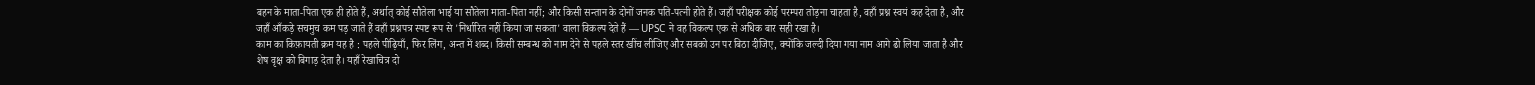बहन के माता-पिता एक ही होते हैं, अर्थात् कोई सौतेला भाई या सौतेला माता-पिता नहीं; और किसी सन्तान के दोनों जनक पति-पत्नी होते हैं। जहाँ परीक्षक कोई परम्परा तोड़ना चाहता है, वहाँ प्रश्न स्वयं कह देता है, और जहाँ आँकड़े सचमुच कम पड़ जाते हैं वहाँ प्रश्नपत्र स्पष्ट रूप से 'निर्धारित नहीं किया जा सकता' वाला विकल्प देते हैं — UPSC ने वह विकल्प एक से अधिक बार सही रखा है।
काम का किफ़ायती क्रम यह है : पहले पीढ़ियाँ, फिर लिंग, अन्त में शब्द। किसी सम्बन्ध को नाम देने से पहले स्तर खींच लीजिए और सबको उन पर बिठा दीजिए, क्योंकि जल्दी दिया गया नाम आगे ढो लिया जाता है और शेष वृक्ष को बिगाड़ देता है। यहाँ रेखाचित्र दो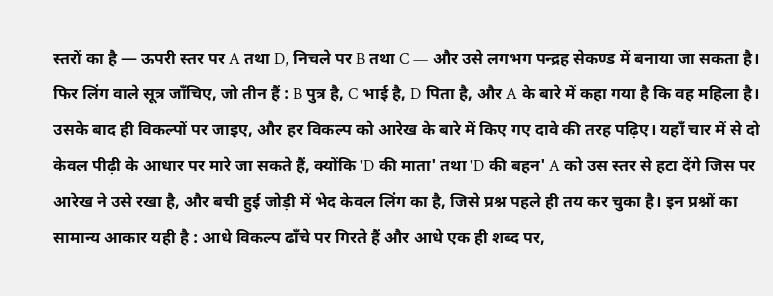स्तरों का है — ऊपरी स्तर पर A तथा D, निचले पर B तथा C — और उसे लगभग पन्द्रह सेकण्ड में बनाया जा सकता है। फिर लिंग वाले सूत्र जाँचिए, जो तीन हैं : B पुत्र है, C भाई है, D पिता है, और A के बारे में कहा गया है कि वह महिला है। उसके बाद ही विकल्पों पर जाइए, और हर विकल्प को आरेख के बारे में किए गए दावे की तरह पढ़िए। यहाँ चार में से दो केवल पीढ़ी के आधार पर मारे जा सकते हैं, क्योंकि 'D की माता' तथा 'D की बहन' A को उस स्तर से हटा देंगे जिस पर आरेख ने उसे रखा है, और बची हुई जोड़ी में भेद केवल लिंग का है, जिसे प्रश्न पहले ही तय कर चुका है। इन प्रश्नों का सामान्य आकार यही है : आधे विकल्प ढाँचे पर गिरते हैं और आधे एक ही शब्द पर,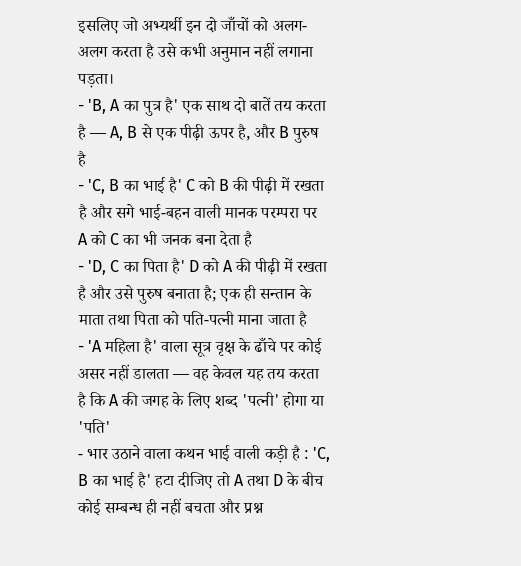इसलिए जो अभ्यर्थी इन दो जाँचों को अलग-अलग करता है उसे कभी अनुमान नहीं लगाना पड़ता।
- 'B, A का पुत्र है' एक साथ दो बातें तय करता है — A, B से एक पीढ़ी ऊपर है, और B पुरुष है
- 'C, B का भाई है' C को B की पीढ़ी में रखता है और सगे भाई-बहन वाली मानक परम्परा पर A को C का भी जनक बना देता है
- 'D, C का पिता है' D को A की पीढ़ी में रखता है और उसे पुरुष बनाता है; एक ही सन्तान के माता तथा पिता को पति-पत्नी माना जाता है
- 'A महिला है' वाला सूत्र वृक्ष के ढाँचे पर कोई असर नहीं डालता — वह केवल यह तय करता है कि A की जगह के लिए शब्द 'पत्नी' होगा या 'पति'
- भार उठाने वाला कथन भाई वाली कड़ी है : 'C, B का भाई है' हटा दीजिए तो A तथा D के बीच कोई सम्बन्ध ही नहीं बचता और प्रश्न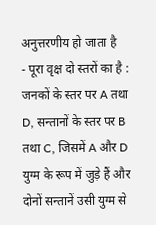अनुत्तरणीय हो जाता है
- पूरा वृक्ष दो स्तरों का है : जनकों के स्तर पर A तथा D, सन्तानों के स्तर पर B तथा C, जिसमें A और D युग्म के रूप में जुड़े हैं और दोनों सन्तानें उसी युग्म से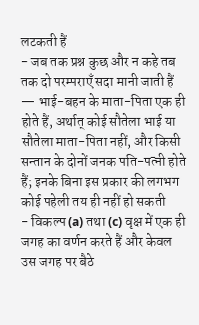लटकती हैं
- जब तक प्रश्न कुछ और न कहे तब तक दो परम्पराएँ सदा मानी जाती हैं — भाई-बहन के माता-पिता एक ही होते हैं, अर्थात् कोई सौतेला भाई या सौतेला माता-पिता नहीं, और किसी सन्तान के दोनों जनक पति-पत्नी होते हैं; इनके बिना इस प्रकार की लगभग कोई पहेली तय ही नहीं हो सकती
- विकल्प (a) तथा (c) वृक्ष में एक ही जगह का वर्णन करते हैं और केवल उस जगह पर बैठे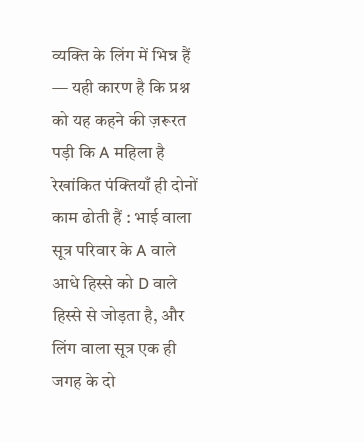व्यक्ति के लिंग में भिन्न हैं — यही कारण है कि प्रश्न को यह कहने की ज़रूरत पड़ी कि A महिला है
रेखांकित पंक्तियाँ ही दोनों काम ढोती हैं : भाई वाला सूत्र परिवार के A वाले आधे हिस्से को D वाले हिस्से से जोड़ता है, और लिंग वाला सूत्र एक ही जगह के दो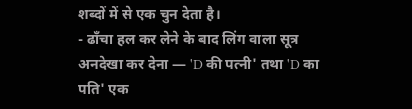शब्दों में से एक चुन देता है।
- ढाँचा हल कर लेने के बाद लिंग वाला सूत्र अनदेखा कर देना — 'D की पत्नी' तथा 'D का पति' एक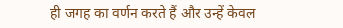ही जगह का वर्णन करते हैं और उन्हें केवल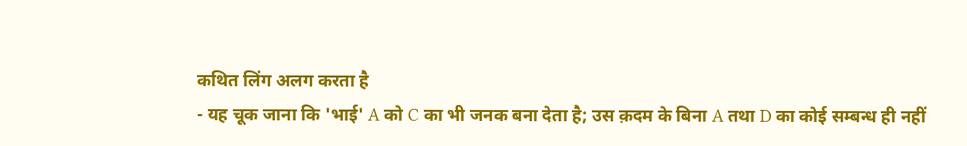कथित लिंग अलग करता है
- यह चूक जाना कि 'भाई' A को C का भी जनक बना देता है; उस क़दम के बिना A तथा D का कोई सम्बन्ध ही नहीं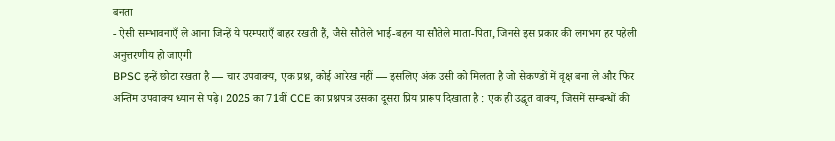बनता
- ऐसी सम्भावनाएँ ले आना जिन्हें ये परम्पराएँ बाहर रखती हैं, जैसे सौतेले भाई-बहन या सौतेले माता-पिता, जिनसे इस प्रकार की लगभग हर पहेली अनुत्तरणीय हो जाएगी
BPSC इन्हें छोटा रखता है — चार उपवाक्य, एक प्रश्न, कोई आरेख नहीं — इसलिए अंक उसी को मिलता है जो सेकण्डों में वृक्ष बना ले और फिर अन्तिम उपवाक्य ध्यान से पढ़े। 2025 का 71वीं CCE का प्रश्नपत्र उसका दूसरा प्रिय प्रारूप दिखाता है : एक ही उद्धृत वाक्य, जिसमें सम्बन्धों की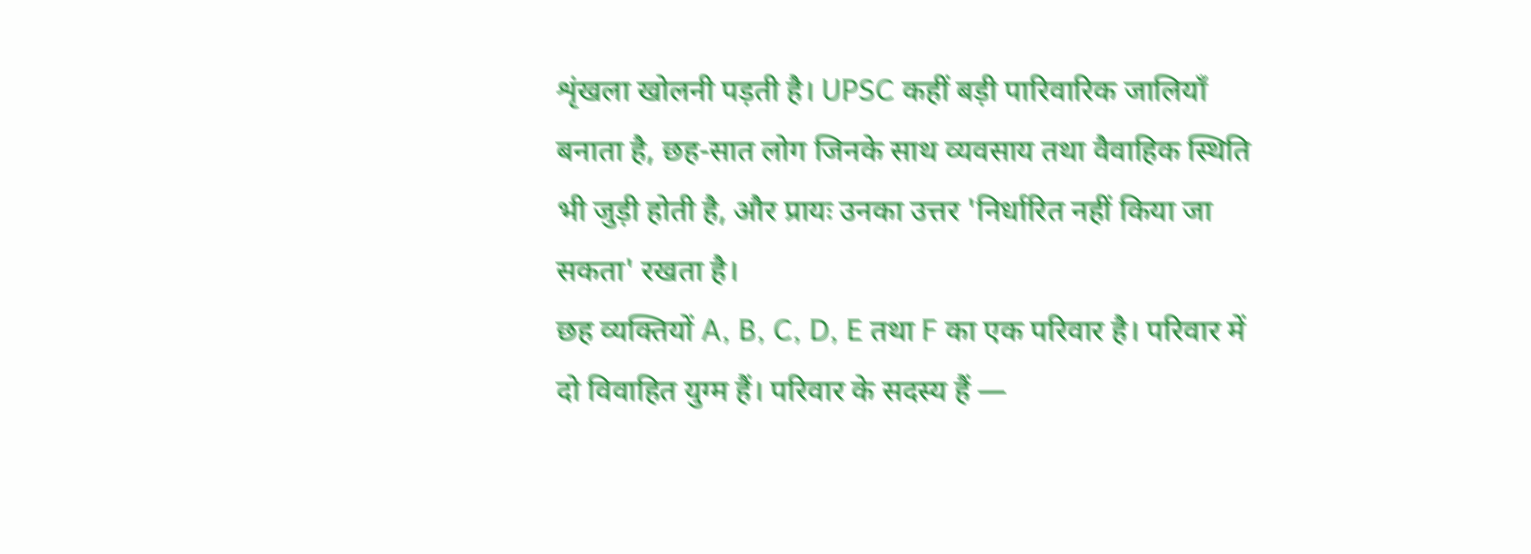शृंखला खोलनी पड़ती है। UPSC कहीं बड़ी पारिवारिक जालियाँ बनाता है, छह-सात लोग जिनके साथ व्यवसाय तथा वैवाहिक स्थिति भी जुड़ी होती है, और प्रायः उनका उत्तर 'निर्धारित नहीं किया जा सकता' रखता है।
छह व्यक्तियों A, B, C, D, E तथा F का एक परिवार है। परिवार में दो विवाहित युग्म हैं। परिवार के सदस्य हैं —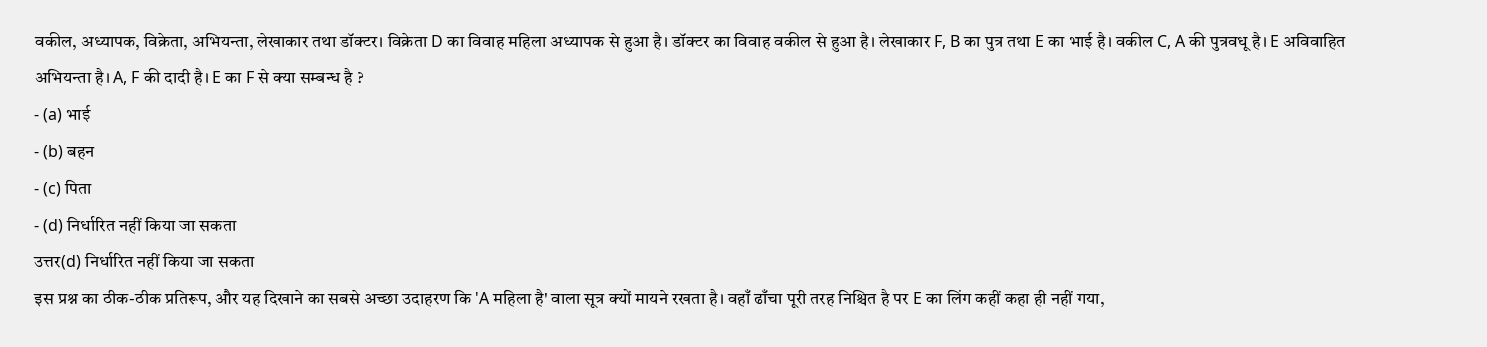वकील, अध्यापक, विक्रेता, अभियन्ता, लेखाकार तथा डॉक्टर। विक्रेता D का विवाह महिला अध्यापक से हुआ है। डॉक्टर का विवाह वकील से हुआ है। लेखाकार F, B का पुत्र तथा E का भाई है। वकील C, A की पुत्रवधू है। E अविवाहित अभियन्ता है। A, F की दादी है। E का F से क्या सम्बन्ध है ?
- (a) भाई
- (b) बहन
- (c) पिता
- (d) निर्धारित नहीं किया जा सकता
उत्तर(d) निर्धारित नहीं किया जा सकता
इस प्रश्न का ठीक-ठीक प्रतिरूप, और यह दिखाने का सबसे अच्छा उदाहरण कि 'A महिला है' वाला सूत्र क्यों मायने रखता है। वहाँ ढाँचा पूरी तरह निश्चित है पर E का लिंग कहीं कहा ही नहीं गया,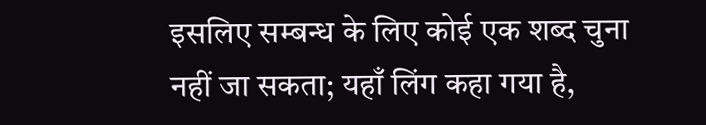इसलिए सम्बन्ध के लिए कोई एक शब्द चुना नहीं जा सकता; यहाँ लिंग कहा गया है,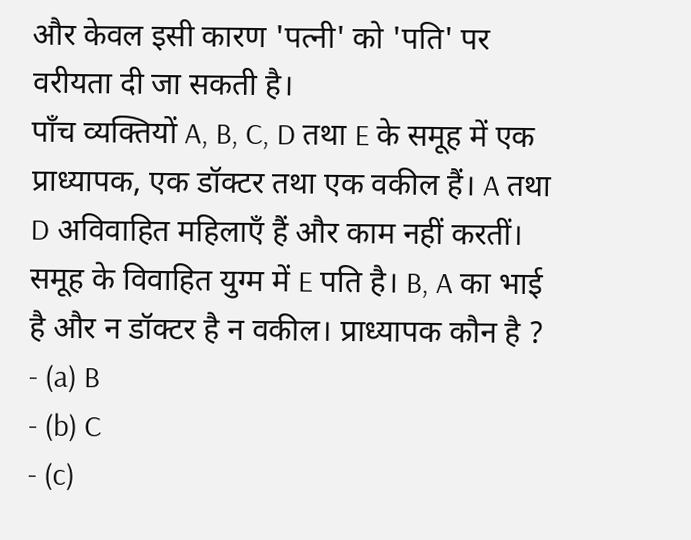और केवल इसी कारण 'पत्नी' को 'पति' पर वरीयता दी जा सकती है।
पाँच व्यक्तियों A, B, C, D तथा E के समूह में एक प्राध्यापक, एक डॉक्टर तथा एक वकील हैं। A तथा D अविवाहित महिलाएँ हैं और काम नहीं करतीं। समूह के विवाहित युग्म में E पति है। B, A का भाई है और न डॉक्टर है न वकील। प्राध्यापक कौन है ?
- (a) B
- (b) C
- (c)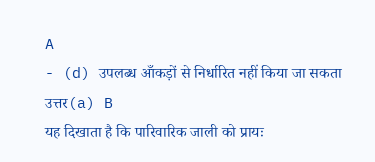A
- (d) उपलब्ध आँकड़ों से निर्धारित नहीं किया जा सकता
उत्तर(a) B
यह दिखाता है कि पारिवारिक जाली को प्रायः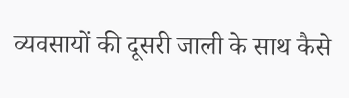व्यवसायों की दूसरी जाली के साथ कैसे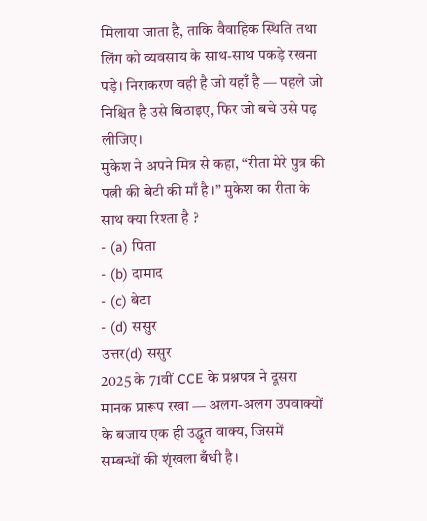मिलाया जाता है, ताकि वैवाहिक स्थिति तथा लिंग को व्यवसाय के साथ-साथ पकड़े रखना पड़े। निराकरण वही है जो यहाँ है — पहले जो निश्चित है उसे बिठाइए, फिर जो बचे उसे पढ़ लीजिए।
मुकेश ने अपने मित्र से कहा, “रीता मेरे पुत्र की पत्नी की बेटी की माँ है।” मुकेश का रीता के साथ क्या रिश्ता है ?
- (a) पिता
- (b) दामाद
- (c) बेटा
- (d) ससुर
उत्तर(d) ससुर
2025 के 71वीं CCE के प्रश्नपत्र ने दूसरा मानक प्रारूप रखा — अलग-अलग उपवाक्यों के बजाय एक ही उद्धृत वाक्य, जिसमें सम्बन्धों की शृंखला बँधी है।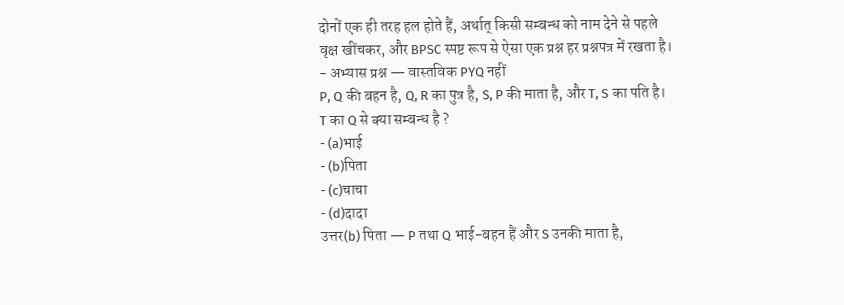दोनों एक ही तरह हल होते हैं, अर्थात् किसी सम्बन्ध को नाम देने से पहले वृक्ष खींचकर, और BPSC स्पष्ट रूप से ऐसा एक प्रश्न हर प्रश्नपत्र में रखता है।
- अभ्यास प्रश्न — वास्तविक PYQ नहीं
P, Q की बहन है, Q, R का पुत्र है, S, P की माता है, और T, S का पति है। T का Q से क्या सम्बन्ध है ?
- (a)भाई
- (b)पिता
- (c)चाचा
- (d)दादा
उत्तर(b) पिता — P तथा Q भाई-बहन हैं और S उनकी माता है,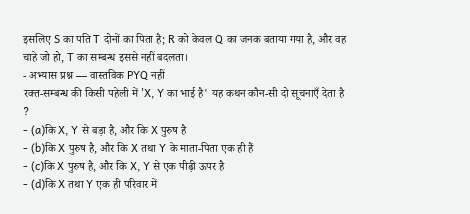इसलिए S का पति T दोनों का पिता है; R को केवल Q का जनक बताया गया है, और वह चाहे जो हो, T का सम्बन्ध इससे नहीं बदलता।
- अभ्यास प्रश्न — वास्तविक PYQ नहीं
रक्त-सम्बन्ध की किसी पहेली में 'X, Y का भाई है' यह कथन कौन-सी दो सूचनाएँ देता है ?
- (a)कि X, Y से बड़ा है, और कि X पुरुष है
- (b)कि X पुरुष है, और कि X तथा Y के माता-पिता एक ही हैं
- (c)कि X पुरुष है, और कि X, Y से एक पीढ़ी ऊपर है
- (d)कि X तथा Y एक ही परिवार में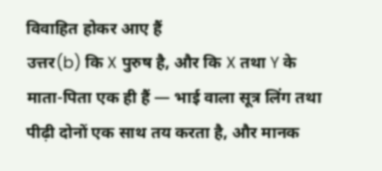विवाहित होकर आए हैं
उत्तर(b) कि X पुरुष है, और कि X तथा Y के माता-पिता एक ही हैं — भाई वाला सूत्र लिंग तथा पीढ़ी दोनों एक साथ तय करता है, और मानक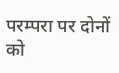परम्परा पर दोनों को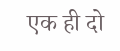एक ही दो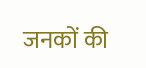जनकों की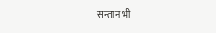सन्तान भी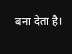बना देता है।